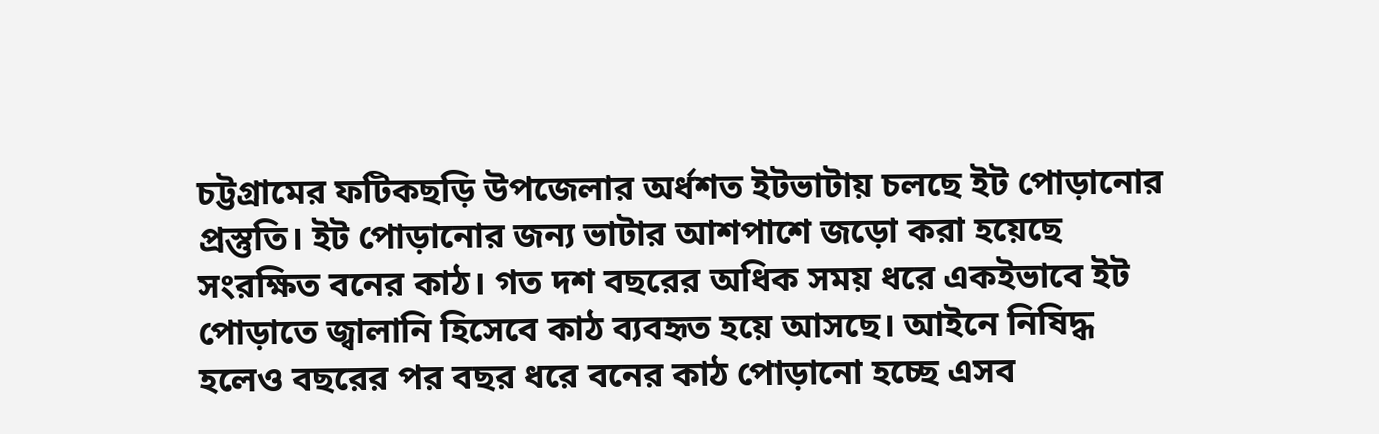চট্টগ্রামের ফটিকছড়ি উপজেলার অর্ধশত ইটভাটায় চলছে ইট পোড়ানোর প্রস্তুতি। ইট পোড়ানোর জন্য ভাটার আশপাশে জড়ো করা হয়েছে সংরক্ষিত বনের কাঠ। গত দশ বছরের অধিক সময় ধরে একইভাবে ইট পোড়াতে জ্বালানি হিসেবে কাঠ ব্যবহৃত হয়ে আসছে। আইনে নিষিদ্ধ হলেও বছরের পর বছর ধরে বনের কাঠ পোড়ানো হচ্ছে এসব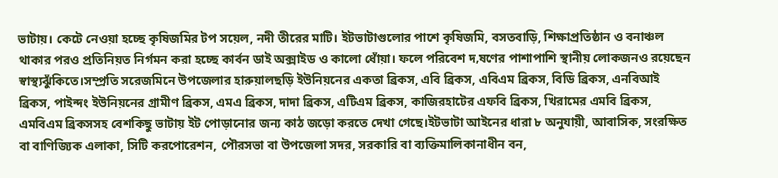ভাটায়। কেটে নেওয়া হচ্ছে কৃষিজমির টপ সয়েল, নদী তীরের মাটি। ইটভাটাগুলোর পাশে কৃষিজমি, বসতবাড়ি, শিক্ষাপ্রতিষ্ঠান ও বনাঞ্চল থাকার পরও প্রতিনিয়ত নির্গমন করা হচ্ছে কার্বন ডাই অক্সাইড ও কালো ধোঁয়া। ফলে পরিবেশ দ‚ষণের পাশাপাশি স্থানীয় লোকজনও রয়েছেন স্বাস্থ্যঝুঁকিতে।সম্প্রতি সরেজমিনে উপজেলার হারুয়ালছড়ি ইউনিয়নের একতা ব্রিকস, এবি ব্রিকস, এবিএম ব্রিকস, বিডি ব্রিকস, এনবিআই ব্রিকস, পাইন্দং ইউনিয়নের গ্রামীণ ব্রিকস, এমএ ব্রিকস, দাদা ব্রিকস, এটিএম ব্রিকস, কাজিরহাটের এফবি ব্রিকস, খিরামের এমবি ব্রিকস, এমবিএম ব্রিকসসহ বেশকিছু ভাটায় ইট পোড়ানোর জন্য কাঠ জড়ো করতে দেখা গেছে।ইটভাটা আইনের ধারা ৮ অনুযায়ী, আবাসিক, সংরক্ষিত বা বাণিজ্যিক এলাকা, সিটি করপোরেশন, পৌরসভা বা উপজেলা সদর, সরকারি বা ব্যক্তিমালিকানাধীন বন,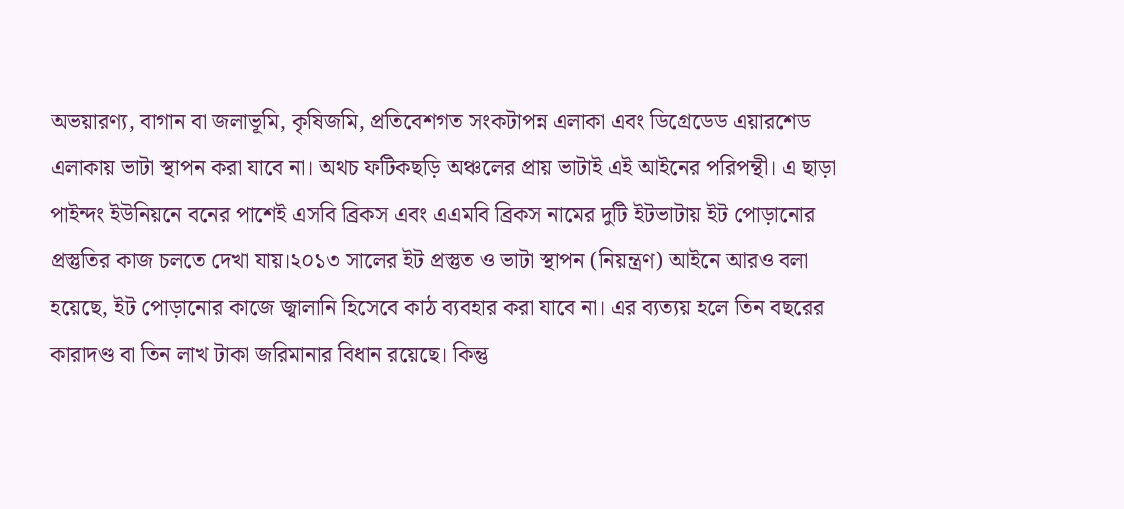অভয়ারণ্য, বাগান বা জলাভূমি, কৃষিজমি, প্রতিবেশগত সংকটাপন্ন এলাকা এবং ডিগ্রেডেড এয়ারশেড এলাকায় ভাটা স্থাপন করা যাবে না। অথচ ফটিকছড়ি অঞ্চলের প্রায় ভাটাই এই আইনের পরিপন্থী। এ ছাড়া পাইন্দং ইউনিয়নে বনের পাশেই এসবি ব্রিকস এবং এএমবি ব্রিকস নামের দুটি ইটভাটায় ইট পোড়ানোর প্রস্তুতির কাজ চলতে দেখা যায়।২০১৩ সালের ইট প্রস্তুত ও ভাটা স্থাপন (নিয়ন্ত্রণ) আইনে আরও বলা হয়েছে, ইট পোড়ানোর কাজে জ্বালানি হিসেবে কাঠ ব্যবহার করা যাবে না। এর ব্যত্যয় হলে তিন বছরের কারাদণ্ড বা তিন লাখ টাকা জরিমানার বিধান রয়েছে। কিন্তু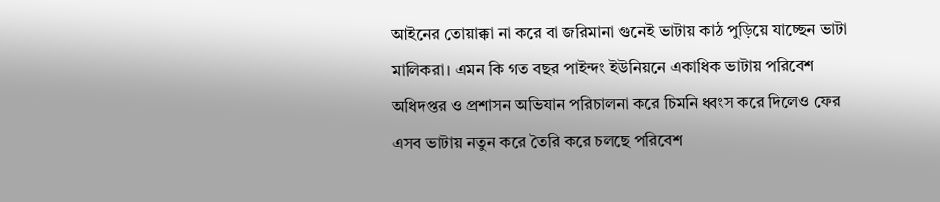আইনের তোয়াক্কা না করে বা জরিমানা গুনেই ভাটায় কাঠ পুড়িয়ে যাচ্ছেন ভাটা মালিকরা। এমন কি গত বছর পাইন্দং ইউনিয়নে একাধিক ভাটায় পরিবেশ অধিদপ্তর ও প্রশাসন অভিযান পরিচালনা করে চিমনি ধ্বংস করে দিলেও ফের এসব ভাটায় নতুন করে তৈরি করে চলছে পরিবেশ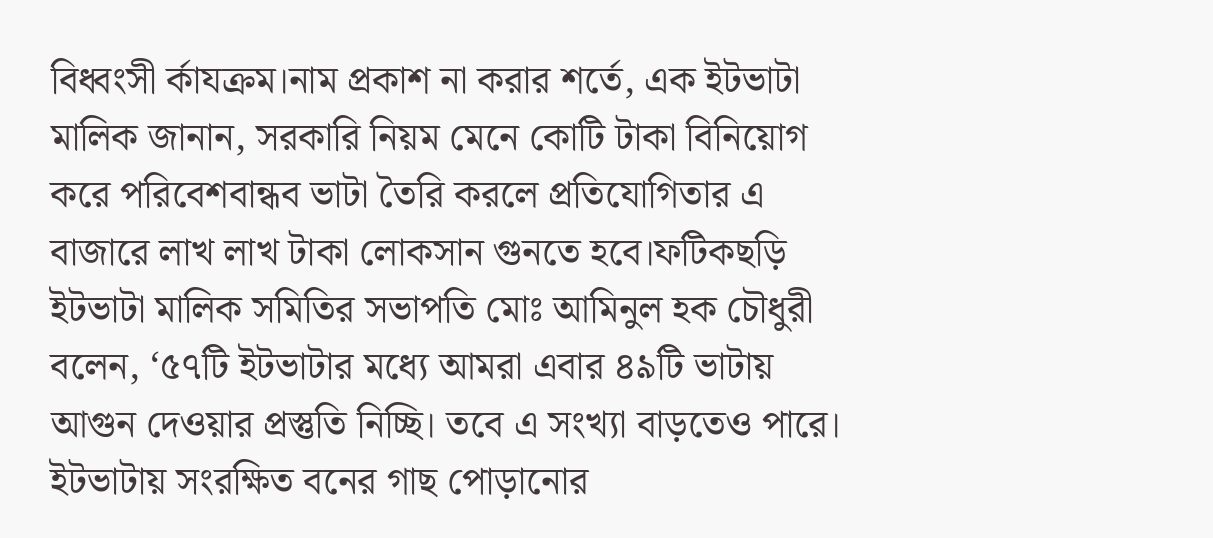বিধ্বংসী র্কাযক্রম।নাম প্রকাশ না করার শর্তে, এক ইটভাটা মালিক জানান, সরকারি নিয়ম মেনে কোটি টাকা বিনিয়োগ করে পরিবেশবান্ধব ভাটা তৈরি করলে প্রতিযোগিতার এ বাজারে লাখ লাখ টাকা লোকসান গুনতে হবে।ফটিকছড়ি ইটভাটা মালিক সমিতির সভাপতি মোঃ আমিনুল হক চৌধুরী বলেন, ‘৫৭টি ইটভাটার মধ্যে আমরা এবার ৪৯টি ভাটায় আগুন দেওয়ার প্রস্তুতি নিচ্ছি। তবে এ সংখ্যা বাড়তেও পারে। ইটভাটায় সংরক্ষিত বনের গাছ পোড়ানোর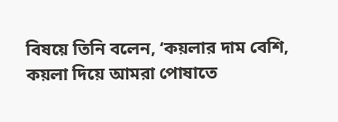বিষয়ে তিনি বলেন, ‘কয়লার দাম বেশি, কয়লা দিয়ে আমরা পোষাতে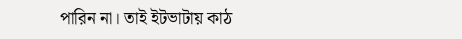পারিন না। তাই ইটভাটায় কাঠ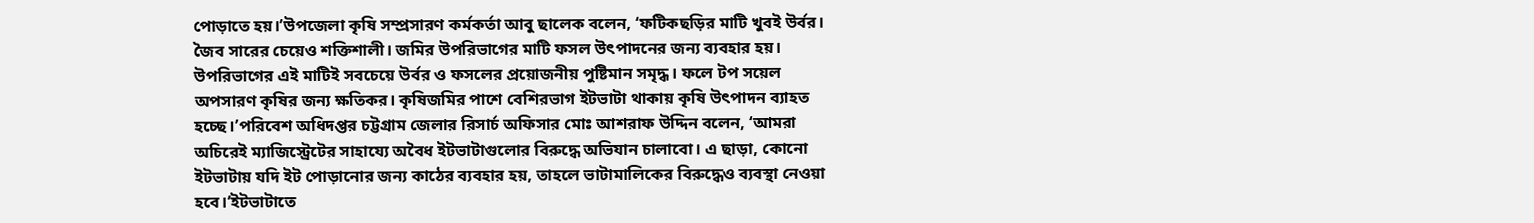পোড়াতে হয়।’উপজেলা কৃষি সম্প্রসারণ কর্মকর্তা আবু ছালেক বলেন, ‘ফটিকছড়ির মাটি খুবই উর্বর। জৈব সারের চেয়েও শক্তিশালী। জমির উপরিভাগের মাটি ফসল উৎপাদনের জন্য ব্যবহার হয়। উপরিভাগের এই মাটিই সবচেয়ে উর্বর ও ফসলের প্রয়োজনীয় পুষ্টিমান সমৃদ্ধ। ফলে টপ সয়েল অপসারণ কৃষির জন্য ক্ষতিকর। কৃষিজমির পাশে বেশিরভাগ ইটভাটা থাকায় কৃষি উৎপাদন ব্যাহত হচ্ছে।’পরিবেশ অধিদপ্তর চট্টগ্রাম জেলার রিসার্চ অফিসার মোঃ আশরাফ উদ্দিন বলেন, ‘আমরা অচিরেই ম্যাজিস্ট্রেটের সাহায্যে অবৈধ ইটভাটাগুলোর বিরুদ্ধে অভিযান চালাবো। এ ছাড়া, কোনো ইটভাটায় যদি ইট পোড়ানোর জন্য কাঠের ব্যবহার হয়, তাহলে ভাটামালিকের বিরুদ্ধেও ব্যবস্থা নেওয়া হবে।’ইটভাটাতে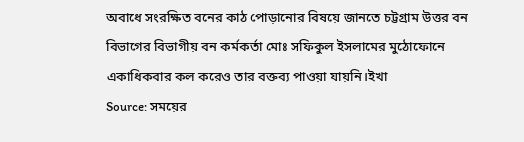অবাধে সংরক্ষিত বনের কাঠ পোড়ানোর বিষয়ে জানতে চট্টগ্রাম উত্তর বন বিভাগের বিভাগীয় বন কর্মকর্তা মোঃ সফিকুল ইসলামের মুঠোফোনে একাধিকবার কল করেও তার বক্তব্য পাওয়া যায়নি।ইখা
Source: সময়ের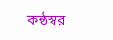কন্ঠস্বর